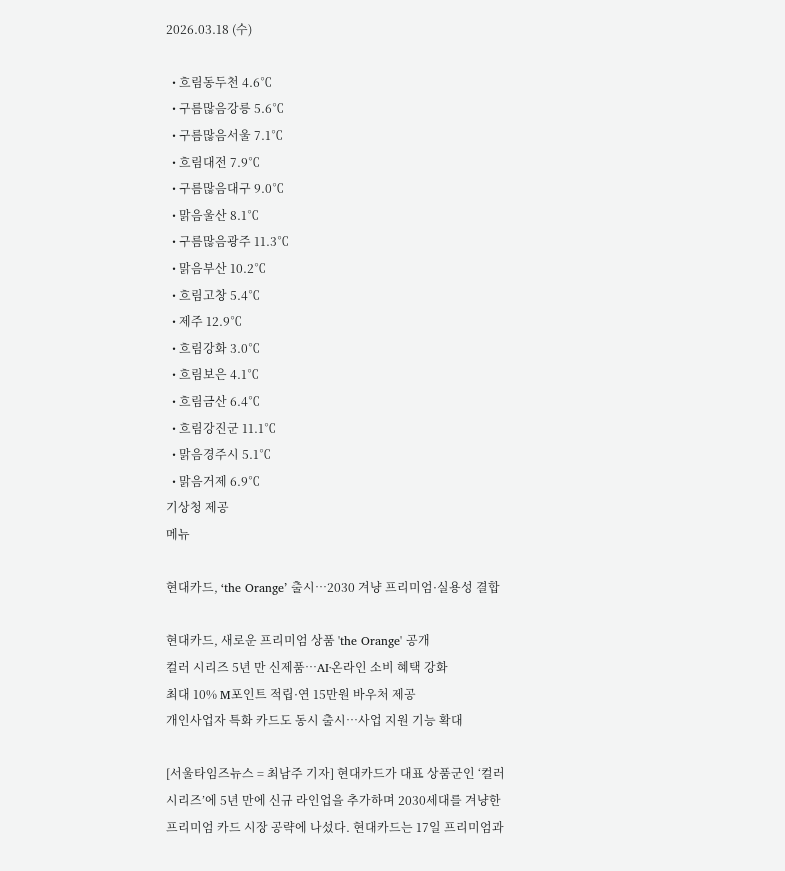2026.03.18 (수)

  • 흐림동두천 4.6℃
  • 구름많음강릉 5.6℃
  • 구름많음서울 7.1℃
  • 흐림대전 7.9℃
  • 구름많음대구 9.0℃
  • 맑음울산 8.1℃
  • 구름많음광주 11.3℃
  • 맑음부산 10.2℃
  • 흐림고창 5.4℃
  • 제주 12.9℃
  • 흐림강화 3.0℃
  • 흐림보은 4.1℃
  • 흐림금산 6.4℃
  • 흐림강진군 11.1℃
  • 맑음경주시 5.1℃
  • 맑음거제 6.9℃
기상청 제공
메뉴

현대카드, ‘the Orange’ 출시…2030 겨냥 프리미엄·실용성 결합

현대카드, 새로운 프리미엄 상품 'the Orange' 공개
컬러 시리즈 5년 만 신제품…AI·온라인 소비 혜택 강화
최대 10% M포인트 적립·연 15만원 바우처 제공
개인사업자 특화 카드도 동시 출시…사업 지원 기능 확대

[서울타임즈뉴스 = 최남주 기자] 현대카드가 대표 상품군인 ‘컬러 시리즈’에 5년 만에 신규 라인업을 추가하며 2030세대를 겨냥한 프리미엄 카드 시장 공략에 나섰다. 현대카드는 17일 프리미엄과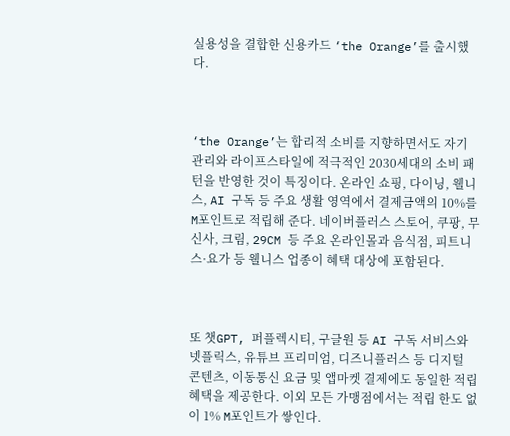실용성을 결합한 신용카드 ‘the Orange’를 출시했다.



‘the Orange’는 합리적 소비를 지향하면서도 자기 관리와 라이프스타일에 적극적인 2030세대의 소비 패턴을 반영한 것이 특징이다. 온라인 쇼핑, 다이닝, 웰니스, AI 구독 등 주요 생활 영역에서 결제금액의 10%를 M포인트로 적립해 준다. 네이버플러스 스토어, 쿠팡, 무신사, 크림, 29CM 등 주요 온라인몰과 음식점, 피트니스·요가 등 웰니스 업종이 혜택 대상에 포함된다.



또 챗GPT, 퍼플렉시티, 구글원 등 AI 구독 서비스와 넷플릭스, 유튜브 프리미엄, 디즈니플러스 등 디지털 콘텐츠, 이동통신 요금 및 앱마켓 결제에도 동일한 적립 혜택을 제공한다. 이외 모든 가맹점에서는 적립 한도 없이 1% M포인트가 쌓인다.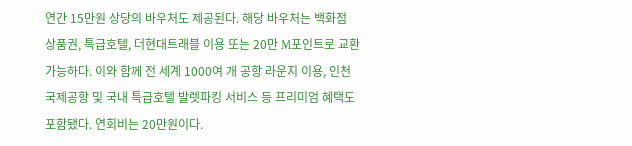연간 15만원 상당의 바우처도 제공된다. 해당 바우처는 백화점 상품권, 특급호텔, 더현대트래블 이용 또는 20만 M포인트로 교환 가능하다. 이와 함께 전 세계 1000여 개 공항 라운지 이용, 인천국제공항 및 국내 특급호텔 발렛파킹 서비스 등 프리미엄 혜택도 포함됐다. 연회비는 20만원이다.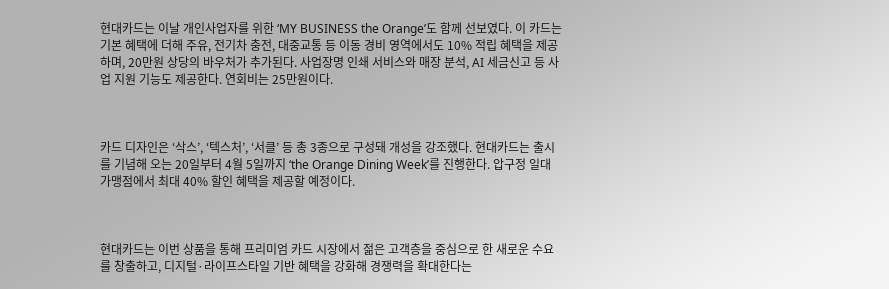현대카드는 이날 개인사업자를 위한 ‘MY BUSINESS the Orange’도 함께 선보였다. 이 카드는 기본 혜택에 더해 주유, 전기차 충전, 대중교통 등 이동 경비 영역에서도 10% 적립 혜택을 제공하며, 20만원 상당의 바우처가 추가된다. 사업장명 인쇄 서비스와 매장 분석, AI 세금신고 등 사업 지원 기능도 제공한다. 연회비는 25만원이다.



카드 디자인은 ‘삭스’, ‘텍스처’, ‘서클’ 등 총 3종으로 구성돼 개성을 강조했다. 현대카드는 출시를 기념해 오는 20일부터 4월 5일까지 ‘the Orange Dining Week’를 진행한다. 압구정 일대 가맹점에서 최대 40% 할인 혜택을 제공할 예정이다.



현대카드는 이번 상품을 통해 프리미엄 카드 시장에서 젊은 고객층을 중심으로 한 새로운 수요를 창출하고, 디지털·라이프스타일 기반 혜택을 강화해 경쟁력을 확대한다는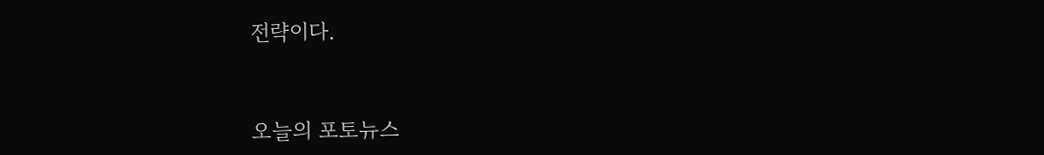전략이다.


오늘의 포토뉴스